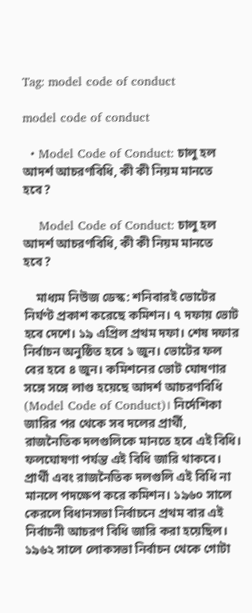Tag: model code of conduct

model code of conduct

  • Model Code of Conduct: চালু হল আদর্শ আচরণবিধি, কী কী নিয়ম মানতে হবে?

    Model Code of Conduct: চালু হল আদর্শ আচরণবিধি, কী কী নিয়ম মানতে হবে?

    মাধ্যম নিউজ ডেস্ক: শনিবারই ভোটের নির্ঘণ্ট প্রকাশ করেছে কমিশন। ৭ দফায় ভোট হবে দেশে। ১৯ এপ্রিল প্রথম দফা। শেষ দফার নির্বাচন অনুষ্ঠিত হবে ১ জুন। ভোটের ফল বের হবে ৪ জুন। কমিশনের ভোট ঘোষণার সঙ্গে সঙ্গে লাগু হয়েছে আদর্শ আচরণবিধি (Model Code of Conduct)। নির্দেশিকা জারির পর থেকে সব দলের প্রার্থী, রাজনৈতিক দলগুলিকে মানতে হবে এই বিধি। ফলঘোষণা পর্যন্ত এই বিধি জারি থাকবে। প্রার্থী এবং রাজনৈতিক দলগুলি এই বিধি না মানলে পদক্ষেপ করে কমিশন। ১৯৬০ সালে কেরলে বিধানসভা নির্বাচনে প্রথম বার এই নির্বাচনী আচরণ বিধি জারি করা হয়েছিল। ১৯৬২ সালে লোকসভা নির্বাচন থেকে গোটা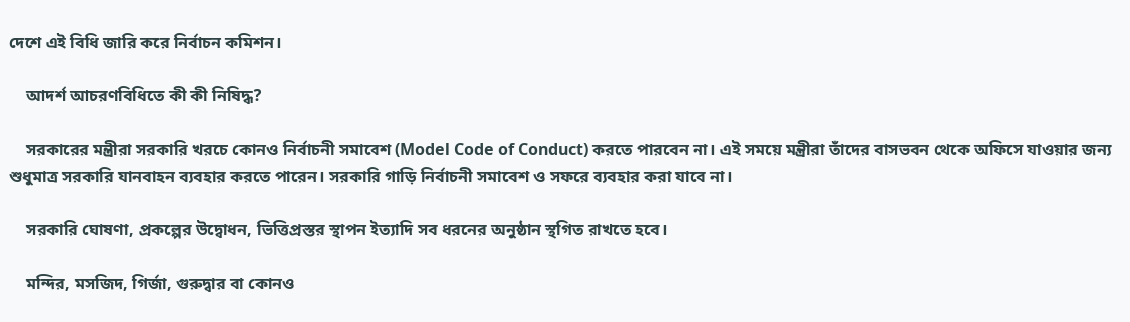দেশে এই বিধি জারি করে নির্বাচন কমিশন।

    আদর্শ আচরণবিধিতে কী কী নিষিদ্ধ?

    সরকারের মন্ত্রীরা সরকারি খরচে কোনও নির্বাচনী সমাবেশ (Model Code of Conduct) করতে পারবেন না। এই সময়ে মন্ত্রীরা তাঁদের বাসভবন থেকে অফিসে যাওয়ার জন্য শুধুমাত্র সরকারি যানবাহন ব্যবহার করতে পারেন। সরকারি গাড়ি নির্বাচনী সমাবেশ ও সফরে ব্যবহার করা যাবে না।

    সরকারি ঘোষণা, প্রকল্পের উদ্বোধন, ভিত্তিপ্রস্তর স্থাপন ইত্যাদি সব ধরনের অনুষ্ঠান স্থগিত রাখতে হবে।

    মন্দির, মসজিদ, গির্জা, গুরুদ্বার বা কোনও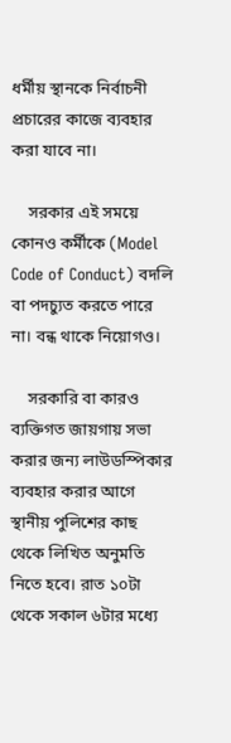ধর্মীয় স্থানকে নির্বাচনী প্রচারের কাজে ব্যবহার করা যাবে না।

    সরকার এই সময়ে কোনও কর্মীকে (Model Code of Conduct) বদলি বা পদচ্যুত করতে পারে না। বন্ধ থাকে নিয়োগও।

    সরকারি বা কারও ব্যক্তিগত জায়গায় সভা করার জন্য লাউডস্পিকার ব্যবহার করার আগে স্থানীয় পুলিশের কাছ থেকে লিখিত অনুমতি নিতে হবে। রাত ১০টা থেকে সকাল ৬টার মধ্যে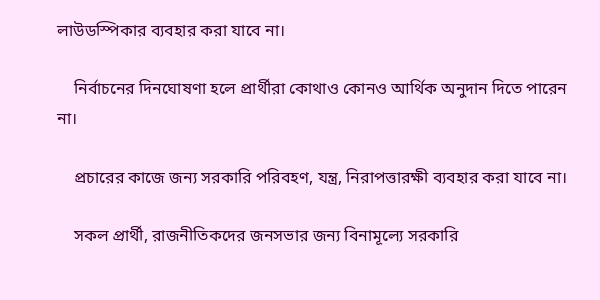লাউডস্পিকার ব্যবহার করা যাবে না।

    নির্বাচনের দিনঘোষণা হলে প্রার্থীরা কোথাও কোনও আর্থিক অনুদান দিতে পারেন না।

    প্রচারের কাজে জন্য সরকারি পরিবহণ, যন্ত্র, নিরাপত্তারক্ষী ব্যবহার করা যাবে না।

    সকল প্রার্থী, রাজনীতিকদের জনসভার জন্য বিনামূল্যে সরকারি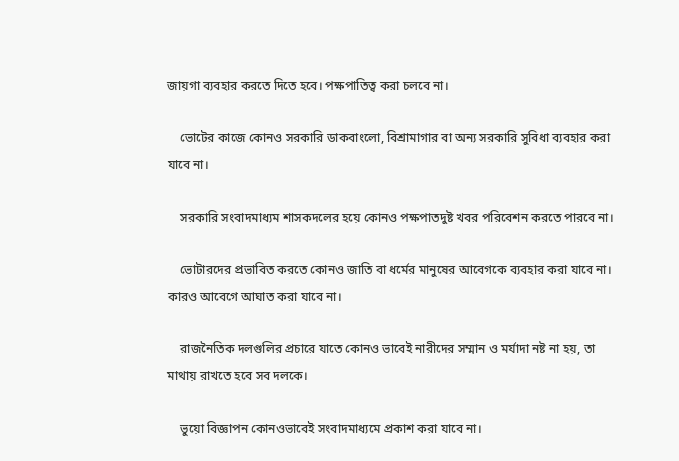জায়গা ব্যবহার করতে দিতে হবে। পক্ষপাতিত্ব করা চলবে না।

    ভোটের কাজে কোনও সরকারি ডাকবাংলো, বিশ্রামাগার বা অন্য সরকারি সুবিধা ব্যবহার করা যাবে না।

    সরকারি সংবাদমাধ্যম শাসকদলের হয়ে কোনও পক্ষপাতদুষ্ট খবর পরিবেশন করতে পারবে না।

    ভোটারদের প্রভাবিত করতে কোনও জাতি বা ধর্মের মানুষের আবেগকে ব্যবহার করা যাবে না। কারও আবেগে আঘাত করা যাবে না।

    রাজনৈতিক দলগুলির প্রচারে যাতে কোনও ভাবেই নারীদের সম্মান ও মর্যাদা নষ্ট না হয়, তা মাথায় রাখতে হবে সব দলকে।

    ভুয়ো বিজ্ঞাপন কোনওভাবেই সংবাদমাধ্যমে প্রকাশ করা যাবে না।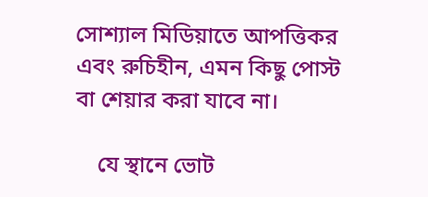সোশ্যাল মিডিয়াতে আপত্তিকর এবং রুচিহীন, এমন কিছু পোস্ট বা শেয়ার করা যাবে না।

    যে স্থানে ভোট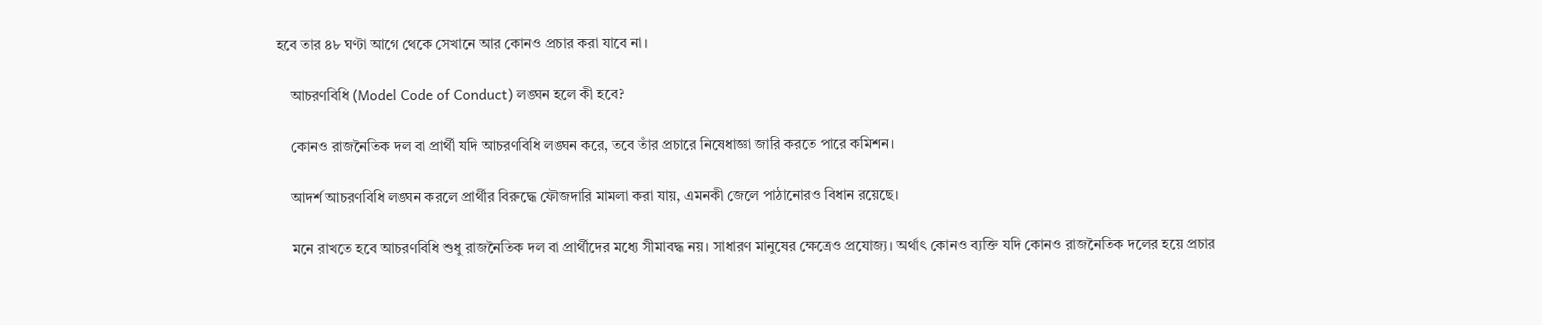হবে তার ৪৮ ঘণ্টা আগে থেকে সেখানে আর কোনও প্রচার করা যাবে না।

    আচরণবিধি (Model Code of Conduct) লঙ্ঘন হলে কী হবে?

    কোনও রাজনৈতিক দল বা প্রার্থী যদি আচরণবিধি লঙ্ঘন করে, তবে তাঁর প্রচারে নিষেধাজ্ঞা জারি করতে পারে কমিশন।

    আদর্শ আচরণবিধি লঙ্ঘন করলে প্রার্থীর বিরুদ্ধে ফৌজদারি মামলা করা যায়, এমনকী জেলে পাঠানোরও বিধান রয়েছে।

    মনে রাখতে হবে আচরণবিধি শুধু রাজনৈতিক দল বা প্রার্থীদের মধ্যে সীমাবদ্ধ নয়। সাধারণ মানুষের ক্ষেত্রেও প্রযোজ্য। অর্থাৎ কোনও ব্যক্তি যদি কোনও রাজনৈতিক দলের হয়ে প্রচার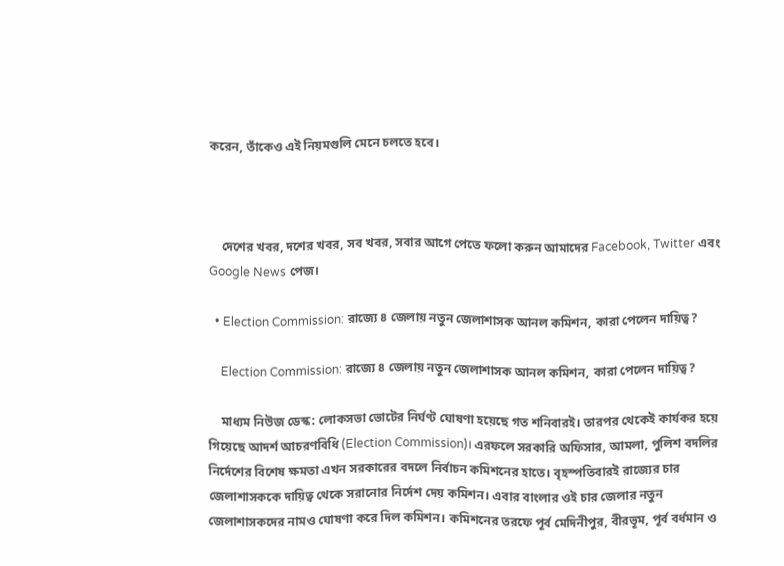করেন, তাঁকেও এই নিয়মগুলি মেনে চলতে হবে।



    দেশের খবর, দশের খবর, সব খবর, সবার আগে পেতে ফলো করুন আমাদের Facebook, Twitter এবং Google News পেজ।

  • Election Commission: রাজ্যে ৪ জেলায় নতুন জেলাশাসক আনল কমিশন, কারা পেলেন দায়িত্ব?

    Election Commission: রাজ্যে ৪ জেলায় নতুন জেলাশাসক আনল কমিশন, কারা পেলেন দায়িত্ব?

    মাধ্যম নিউজ ডেস্ক: লোকসভা ভোটের নির্ঘণ্ট ঘোষণা হয়েছে গত শনিবারই। তারপর থেকেই কার্যকর হয়ে গিয়েছে আদর্শ আচরণবিধি (Election Commission)। এরফলে সরকারি অফিসার, আমলা, পুলিশ বদলির নির্দেশের বিশেষ ক্ষমতা এখন সরকারের বদলে নির্বাচন কমিশনের হাতে। বৃহস্পতিবারই রাজ্যের চার জেলাশাসককে দায়িত্ব থেকে সরানোর নির্দেশ দেয় কমিশন। এবার বাংলার ওই চার জেলার নতুন জেলাশাসকদের নামও ঘোষণা করে দিল কমিশন। কমিশনের তরফে পূর্ব মেদিনীপুর, বীরভূম, পূর্ব বর্ধমান ও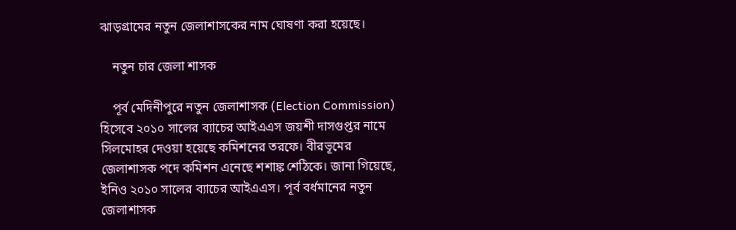ঝাড়গ্রামের নতুন জেলাশাসকের নাম ঘোষণা করা হয়েছে।

    নতুন চার জেলা শাসক

    পূর্ব মেদিনীপুরে নতুন জেলাশাসক (Election Commission) হিসেবে ২০১০ সালের ব্যাচের আইএএস জয়শী দাসগুপ্তর নামে সিলমোহর দেওয়া হয়েছে কমিশনের তরফে। বীরভূমের জেলাশাসক পদে কমিশন এনেছে শশাঙ্ক শেঠিকে। জানা গিয়েছে,  ইনিও ২০১০ সালের ব্যাচের আইএএস। পূর্ব বর্ধমানের নতুন জেলাশাসক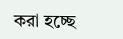করা হচ্ছে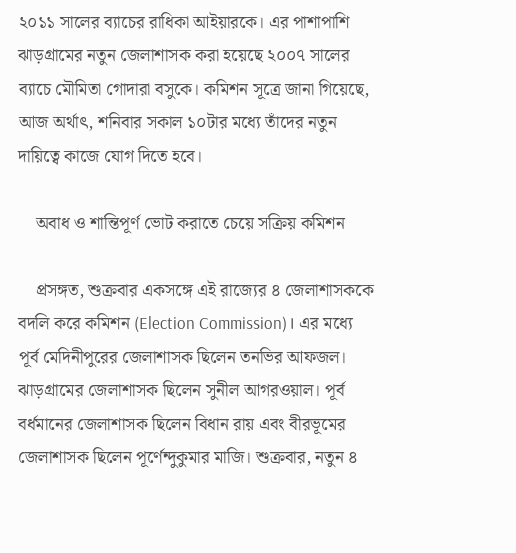২০১১ সালের ব্যাচের রাধিকা আইয়ারকে। এর পাশাপাশি ঝাড়গ্রামের নতুন জেলাশাসক করা হয়েছে ২০০৭ সালের ব্যাচে মৌমিতা গোদারা বসুকে। কমিশন সূত্রে জানা গিয়েছে, আজ অর্থাৎ, শনিবার সকাল ১০টার মধ্যে তাঁদের নতুন দায়িত্বে কাজে যোগ দিতে হবে।

    অবাধ ও শান্তিপূর্ণ ভোট করাতে চেয়ে সক্রিয় কমিশন

    প্রসঙ্গত, শুক্রবার একসঙ্গে এই রাজ্যের ৪ জেলাশাসককে বদলি করে কমিশন (Election Commission)। এর মধ্যে পূর্ব মেদিনীপুরের জেলাশাসক ছিলেন তনভির আফজল। ঝাড়গ্রামের জেলাশাসক ছিলেন সুনীল আগরওয়াল। পূর্ব বর্ধমানের জেলাশাসক ছিলেন বিধান রায় এবং বীরভূমের জেলাশাসক ছিলেন পূর্ণেন্দুকুমার মাজি। শুক্রবার, নতুন ৪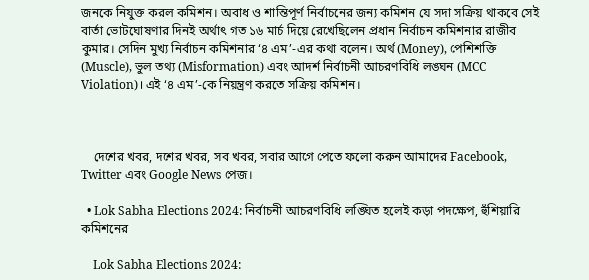জনকে নিযুক্ত করল কমিশন। অবাধ ও শান্তিপূর্ণ নির্বাচনের জন্য কমিশন যে সদা সক্রিয় থাকবে সেই বার্তা ভোটঘোষণার দিনই অর্থাৎ গত ১৬ মার্চ দিয়ে রেখেছিলেন প্রধান নির্বাচন কমিশনার রাজীব কুমার। সেদিন মুখ্য নির্বাচন কমিশনার ‘৪ এম’-এর কথা বলেন। অর্থ (Money), পেশিশক্তি (Muscle), ভুল তথ্য (Misformation) এবং আদর্শ নির্বাচনী আচরণবিধি লঙ্ঘন (MCC Violation)। এই ‘৪ এম’-কে নিয়ন্ত্রণ করতে সক্রিয় কমিশন।



    দেশের খবর, দশের খবর, সব খবর, সবার আগে পেতে ফলো করুন আমাদের Facebook, Twitter এবং Google News পেজ।

  • Lok Sabha Elections 2024: নির্বাচনী আচরণবিধি লঙ্ঘিত হলেই কড়া পদক্ষেপ, হুঁশিয়ারি কমিশনের

    Lok Sabha Elections 2024: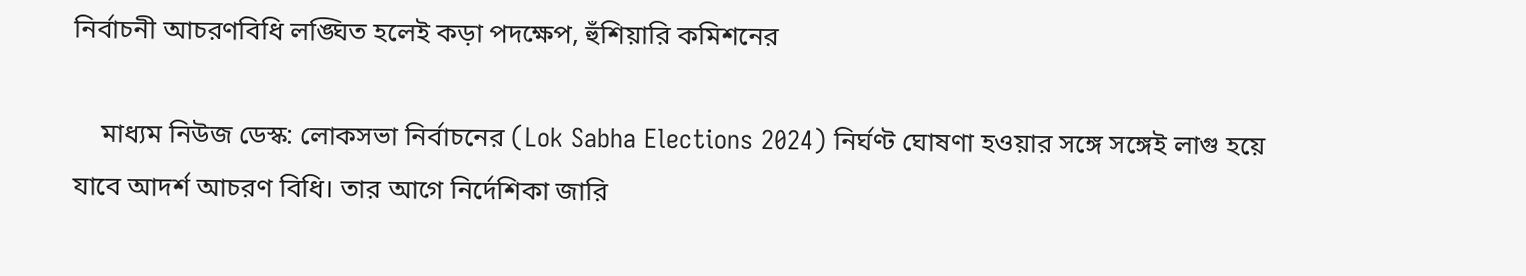নির্বাচনী আচরণবিধি লঙ্ঘিত হলেই কড়া পদক্ষেপ, হুঁশিয়ারি কমিশনের

    মাধ্যম নিউজ ডেস্ক: লোকসভা নির্বাচনের (Lok Sabha Elections 2024) নির্ঘণ্ট ঘোষণা হওয়ার সঙ্গে সঙ্গেই লাগু হয়ে যাবে আদর্শ আচরণ বিধি। তার আগে নির্দেশিকা জারি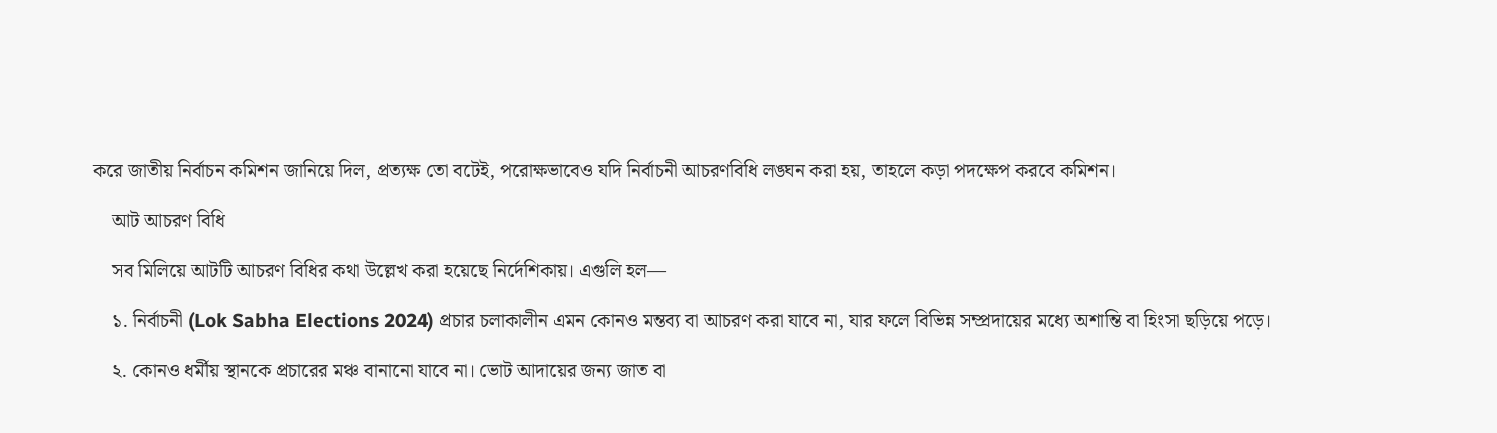করে জাতীয় নির্বাচন কমিশন জানিয়ে দিল, প্রত্যক্ষ তো বটেই, পরোক্ষভাবেও যদি নির্বাচনী আচরণবিধি লঙ্ঘন করা হয়, তাহলে কড়া পদক্ষেপ করবে কমিশন।

    আট আচরণ বিধি

    সব মিলিয়ে আটটি আচরণ বিধির কথা উল্লেখ করা হয়েছে নির্দেশিকায়। এগুলি হল—

    ১. নির্বাচনী (Lok Sabha Elections 2024) প্রচার চলাকালীন এমন কোনও মন্তব্য বা আচরণ করা যাবে না, যার ফলে বিভিন্ন সম্প্রদায়ের মধ্যে অশান্তি বা হিংসা ছড়িয়ে পড়ে।

    ২. কোনও ধর্মীয় স্থানকে প্রচারের মঞ্চ বানানো যাবে না। ভোট আদায়ের জন্য জাত বা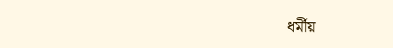ধর্মীয়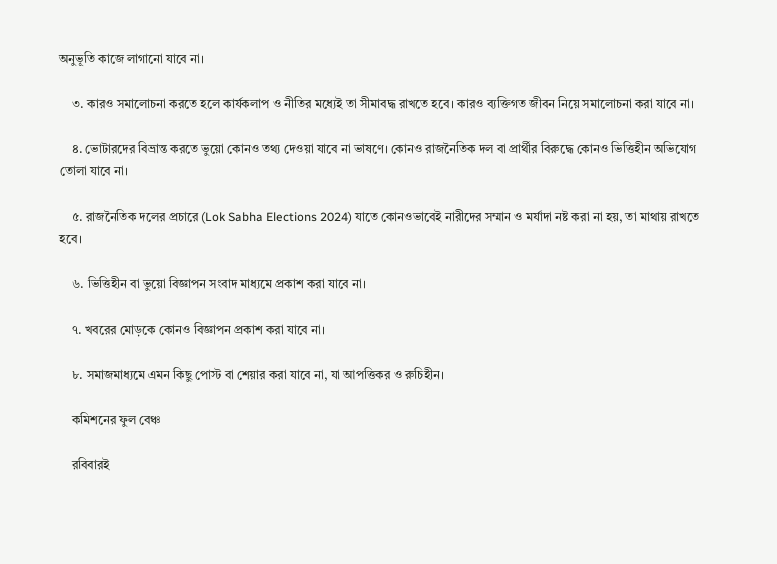অনুভূতি কাজে লাগানো যাবে না।

    ৩. কারও সমালোচনা করতে হলে কার্যকলাপ ও নীতির মধ্যেই তা সীমাবদ্ধ রাখতে হবে। কারও ব্যক্তিগত জীবন নিয়ে সমালোচনা করা যাবে না।

    ৪. ভোটারদের বিভ্রান্ত করতে ভুয়ো কোনও তথ্য দেওয়া যাবে না ভাষণে। কোনও রাজনৈতিক দল বা প্রার্থীর বিরুদ্ধে কোনও ভিত্তিহীন অভিযোগ তোলা যাবে না।

    ৫. রাজনৈতিক দলের প্রচারে (Lok Sabha Elections 2024) যাতে কোনওভাবেই নারীদের সম্মান ও মর্যাদা নষ্ট করা না হয়, তা মাথায় রাখতে হবে।

    ৬. ভিত্তিহীন বা ভুয়ো বিজ্ঞাপন সংবাদ মাধ্যমে প্রকাশ করা যাবে না।

    ৭. খবরের মোড়কে কোনও বিজ্ঞাপন প্রকাশ করা যাবে না।

    ৮. সমাজমাধ্যমে এমন কিছু পোস্ট বা শেয়ার করা যাবে না, যা আপত্তিকর ও রুচিহীন।

    কমিশনের ফুল বেঞ্চ

    রবিবারই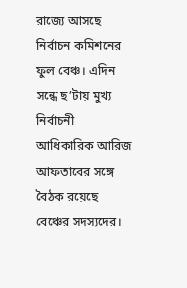রাজ্যে আসছে নির্বাচন কমিশনের ফুল বেঞ্চ। এদিন সন্ধে ছ’টায় মুখ্য নির্বাচনী আধিকারিক আরিজ আফতাবের সঙ্গে বৈঠক রয়েছে বেঞ্চের সদস্যদের।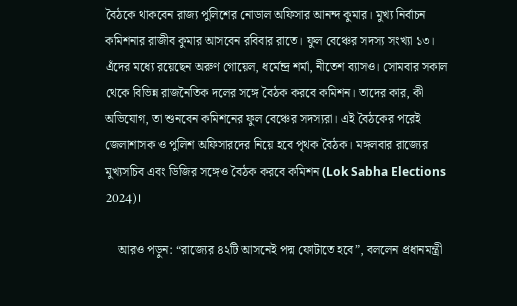বৈঠকে থাকবেন রাজ্য পুলিশের নোডাল অফিসার আনন্দ কুমার। মুখ্য নির্বাচন কমিশনার রাজীব কুমার আসবেন রবিবার রাতে। ফুল বেঞ্চের সদস্য সংখ্যা ১৩। এঁদের মধ্যে রয়েছেন অরুণ গোয়েল, ধর্মেন্দ্র শর্মা, নীতেশ ব্যাসও। সোমবার সকাল থেকে বিভিন্ন রাজনৈতিক দলের সঙ্গে বৈঠক করবে কমিশন। তাদের কার, কী অভিযোগ, তা শুনবেন কমিশনের ফুল বেঞ্চের সদস্যরা। এই বৈঠকের পরেই জেলাশাসক ও পুলিশ অফিসারদের নিয়ে হবে পৃথক বৈঠক। মঙ্গলবার রাজ্যের মুখ্যসচিব এবং ডিজির সঙ্গেও বৈঠক করবে কমিশন (Lok Sabha Elections 2024)।

    আরও পড়ুন: “রাজ্যের ৪২টি আসনেই পদ্ম ফোটাতে হবে”, বললেন প্রধানমন্ত্রী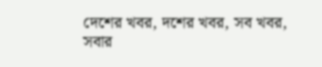দেশের খবর, দশের খবর, সব খবর, সবার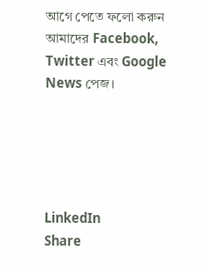আগে পেতে ফলো করুন আমাদের Facebook, Twitter এবং Google News পেজ।





LinkedIn
Share